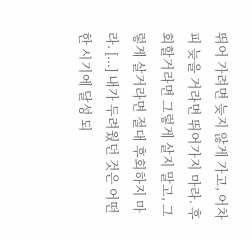뛰어 가려면 늦지 않게 가고, 어차피 늦을 거라면 뛰어가지 마라. 후회할거라면 그렇게 살지 말고, 그렇게 살거라면 절대 후회하지 마라. [...] 내가 두려웠던 것은 어떤 한 시기에 달성 되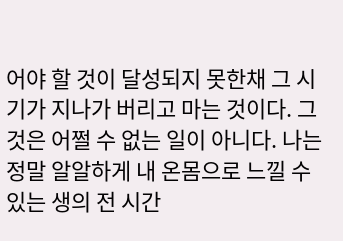어야 할 것이 달성되지 못한채 그 시기가 지나가 버리고 마는 것이다. 그것은 어쩔 수 없는 일이 아니다. 나는 정말 알알하게 내 온몸으로 느낄 수 있는 생의 전 시간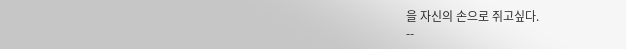을 자신의 손으로 쥐고싶다.
--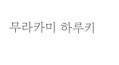무라카미 하루키